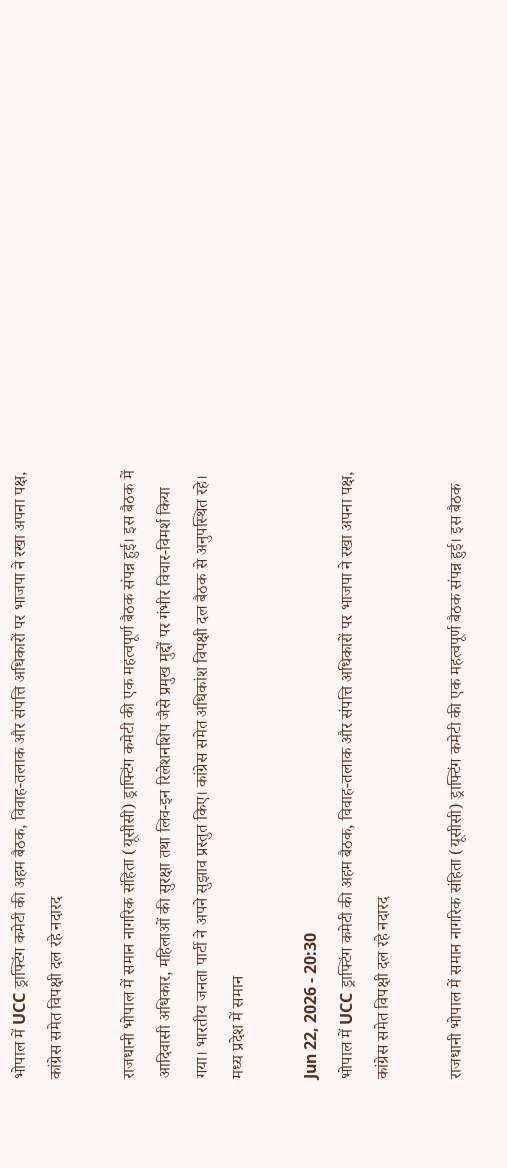भोपाल में UCC ड्राफ्टिंग कमेटी की अहम बैठक, विवाह-तलाक और संपत्ति अधिकारों पर भाजपा ने रखा अपना पक्ष, कांग्रेस समेत विपक्षी दल रहे नदारद

राजधानी भोपाल में समान नागरिक संहिता (यूसीसी) ड्राफ्टिंग कमेटी की एक महत्वपूर्ण बैठक संपन्न हुई। इस बैठक में आदिवासी अधिकार, महिलाओं की सुरक्षा तथा लिव-इन रिलेशनशिप जैसे प्रमुख मुद्दों पर गंभीर विचार-विमर्श किया गया। भारतीय जनता पार्टी ने अपने सुझाव प्रस्तुत किए। कांग्रेस समेत अधिकांश विपक्षी दल बैठक से अनुपस्थित रहे। मध्य प्रदेश में समान

Jun 22, 2026 - 20:30
भोपाल में UCC ड्राफ्टिंग कमेटी की अहम बैठक, विवाह-तलाक और संपत्ति अधिकारों पर भाजपा ने रखा अपना पक्ष, कांग्रेस समेत विपक्षी दल रहे नदारद

राजधानी भोपाल में समान नागरिक संहिता (यूसीसी) ड्राफ्टिंग कमेटी की एक महत्वपूर्ण बैठक संपन्न हुई। इस बैठक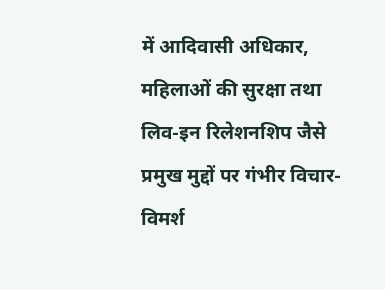में आदिवासी अधिकार, महिलाओं की सुरक्षा तथा लिव-इन रिलेशनशिप जैसे प्रमुख मुद्दों पर गंभीर विचार-विमर्श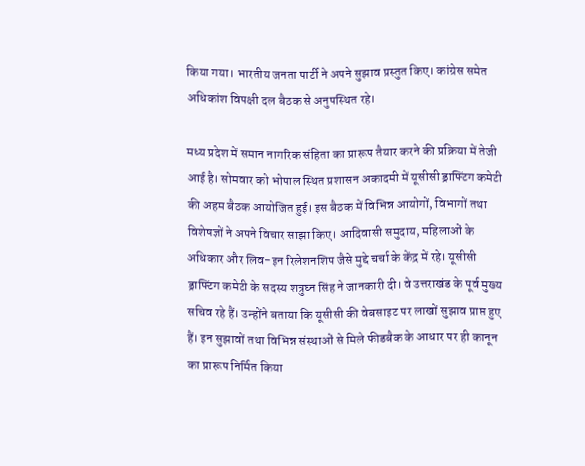किया गया। भारतीय जनता पार्टी ने अपने सुझाव प्रस्तुत किए। कांग्रेस समेत अधिकांश विपक्षी दल बैठक से अनुपस्थित रहे।

मध्य प्रदेश में समान नागरिक संहिता का प्रारूप तैयार करने की प्रक्रिया में तेजी आई है। सोमवार को भोपाल स्थित प्रशासन अकादमी में यूसीसी ड्राफ्टिंग कमेटी की अहम बैठक आयोजित हुई। इस बैठक में विभिन्न आयोगों, विभागों तथा विशेषज्ञों ने अपने विचार साझा किए। आदिवासी समुदाय, महिलाओं के अधिकार और लिव-इन रिलेशनशिप जैसे मुद्दे चर्चा के केंद्र में रहे। यूसीसी ड्राफ्टिंग कमेटी के सदस्य शत्रुघ्न सिंह ने जानकारी दी। वे उत्तराखंड के पूर्व मुख्य सचिव रहे हैं। उन्होंने बताया कि यूसीसी की वेबसाइट पर लाखों सुझाव प्राप्त हुए हैं। इन सुझावों तथा विभिन्न संस्थाओं से मिले फीडबैक के आधार पर ही कानून का प्रारूप निर्मित किया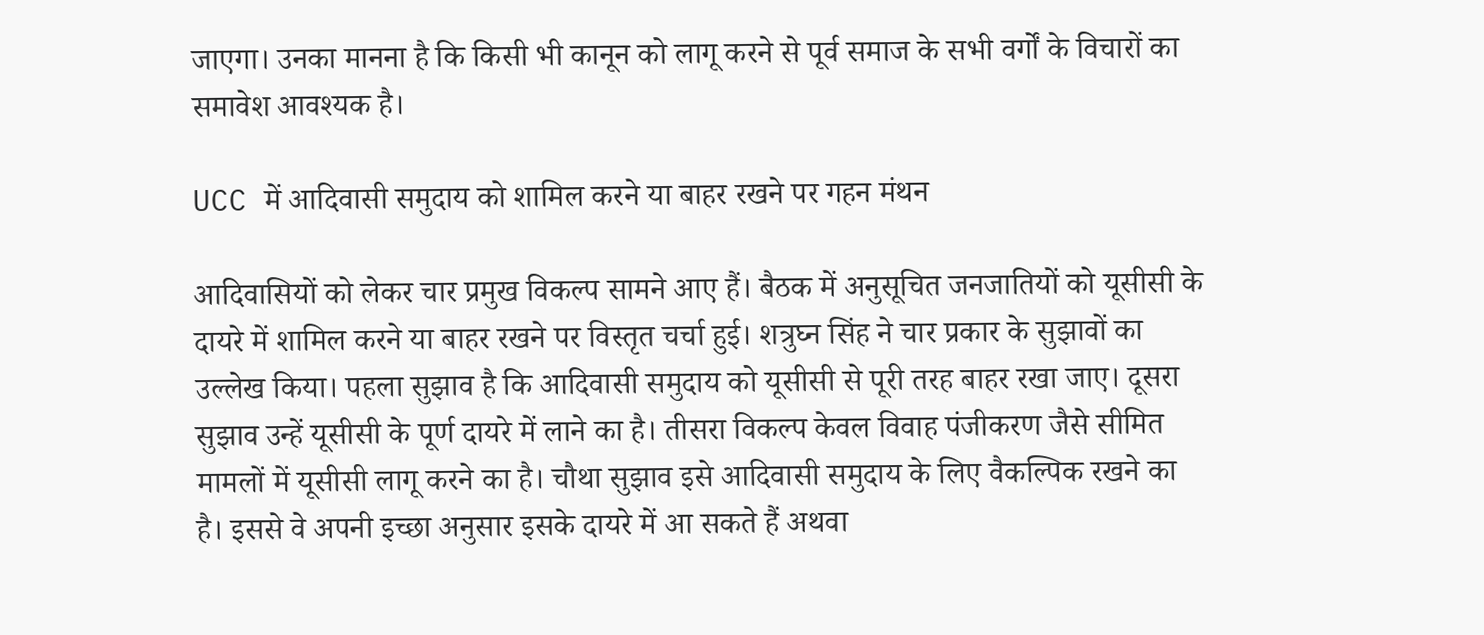जाएगा। उनका मानना है कि किसी भी कानून को लागू करने से पूर्व समाज के सभी वर्गों के विचारों का समावेश आवश्यक है।

UCC में आदिवासी समुदाय को शामिल करने या बाहर रखने पर गहन मंथन

आदिवासियों को लेकर चार प्रमुख विकल्प सामने आए हैं। बैठक में अनुसूचित जनजातियों को यूसीसी के दायरे में शामिल करने या बाहर रखने पर विस्तृत चर्चा हुई। शत्रुघ्न सिंह ने चार प्रकार के सुझावों का उल्लेख किया। पहला सुझाव है कि आदिवासी समुदाय को यूसीसी से पूरी तरह बाहर रखा जाए। दूसरा सुझाव उन्हें यूसीसी के पूर्ण दायरे में लाने का है। तीसरा विकल्प केवल विवाह पंजीकरण जैसे सीमित मामलों में यूसीसी लागू करने का है। चौथा सुझाव इसे आदिवासी समुदाय के लिए वैकल्पिक रखने का है। इससे वे अपनी इच्छा अनुसार इसके दायरे में आ सकते हैं अथवा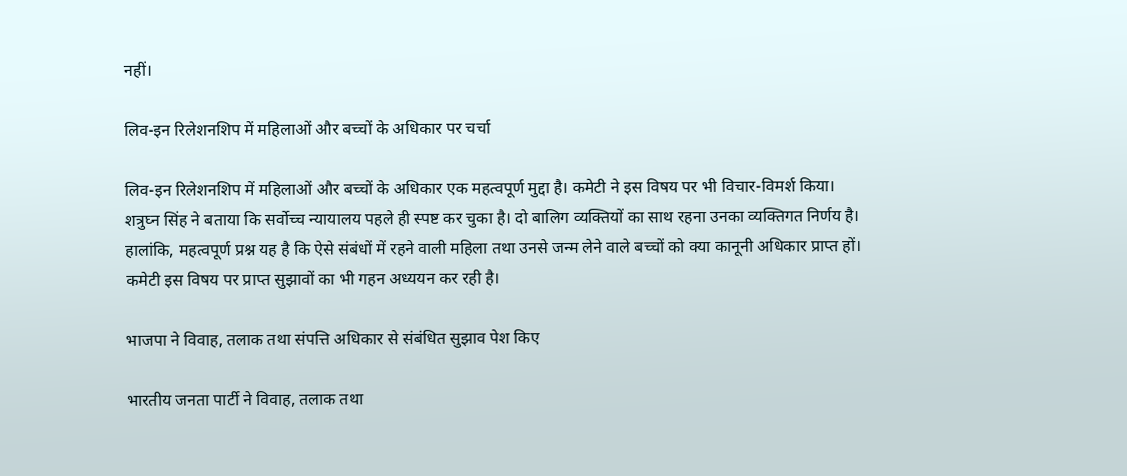नहीं।

लिव-इन रिलेशनशिप में महिलाओं और बच्चों के अधिकार पर चर्चा

लिव-इन रिलेशनशिप में महिलाओं और बच्चों के अधिकार एक महत्वपूर्ण मुद्दा है। कमेटी ने इस विषय पर भी विचार-विमर्श किया। शत्रुघ्न सिंह ने बताया कि सर्वोच्च न्यायालय पहले ही स्पष्ट कर चुका है। दो बालिग व्यक्तियों का साथ रहना उनका व्यक्तिगत निर्णय है। हालांकि, महत्वपूर्ण प्रश्न यह है कि ऐसे संबंधों में रहने वाली महिला तथा उनसे जन्म लेने वाले बच्चों को क्या कानूनी अधिकार प्राप्त हों। कमेटी इस विषय पर प्राप्त सुझावों का भी गहन अध्ययन कर रही है।

भाजपा ने विवाह, तलाक तथा संपत्ति अधिकार से संबंधित सुझाव पेश किए

भारतीय जनता पार्टी ने विवाह, तलाक तथा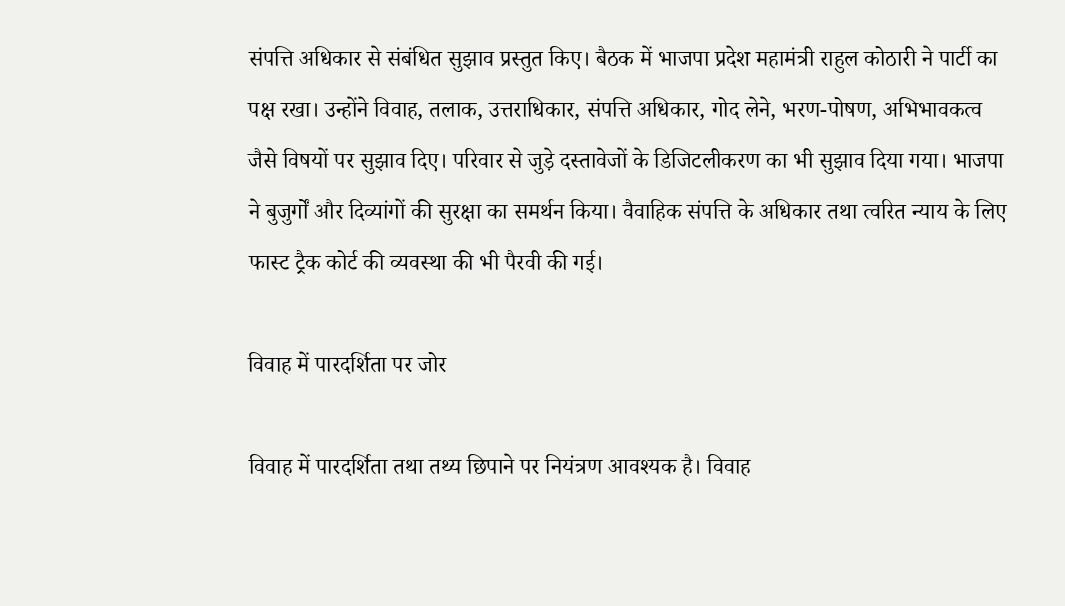संपत्ति अधिकार से संबंधित सुझाव प्रस्तुत किए। बैठक में भाजपा प्रदेश महामंत्री राहुल कोठारी ने पार्टी का पक्ष रखा। उन्होंने विवाह, तलाक, उत्तराधिकार, संपत्ति अधिकार, गोद लेने, भरण-पोषण, अभिभावकत्व जैसे विषयों पर सुझाव दिए। परिवार से जुड़े दस्तावेजों के डिजिटलीकरण का भी सुझाव दिया गया। भाजपा ने बुजुर्गों और दिव्यांगों की सुरक्षा का समर्थन किया। वैवाहिक संपत्ति के अधिकार तथा त्वरित न्याय के लिए फास्ट ट्रैक कोर्ट की व्यवस्था की भी पैरवी की गई।

विवाह में पारदर्शिता पर जोर

विवाह में पारदर्शिता तथा तथ्य छिपाने पर नियंत्रण आवश्यक है। विवाह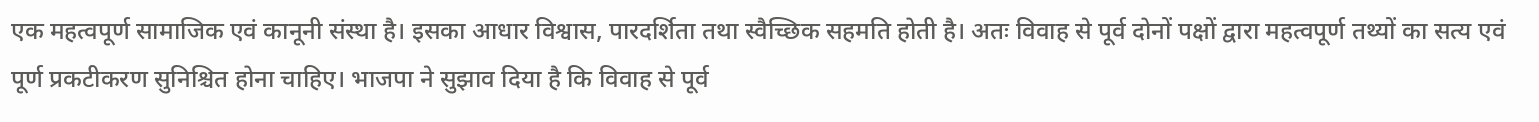एक महत्वपूर्ण सामाजिक एवं कानूनी संस्था है। इसका आधार विश्वास, पारदर्शिता तथा स्वैच्छिक सहमति होती है। अतः विवाह से पूर्व दोनों पक्षों द्वारा महत्वपूर्ण तथ्यों का सत्य एवं पूर्ण प्रकटीकरण सुनिश्चित होना चाहिए। भाजपा ने सुझाव दिया है कि विवाह से पूर्व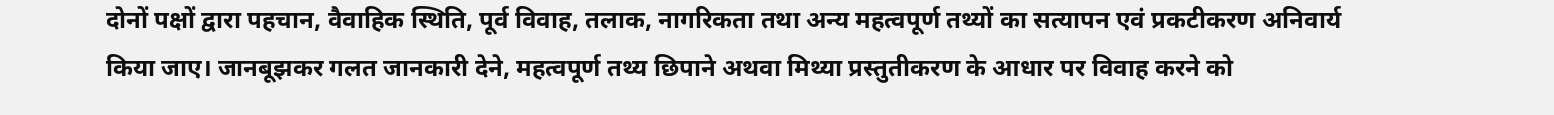दोनों पक्षों द्वारा पहचान, वैवाहिक स्थिति, पूर्व विवाह, तलाक, नागरिकता तथा अन्य महत्वपूर्ण तथ्यों का सत्यापन एवं प्रकटीकरण अनिवार्य किया जाए। जानबूझकर गलत जानकारी देने, महत्वपूर्ण तथ्य छिपाने अथवा मिथ्या प्रस्तुतीकरण के आधार पर विवाह करने को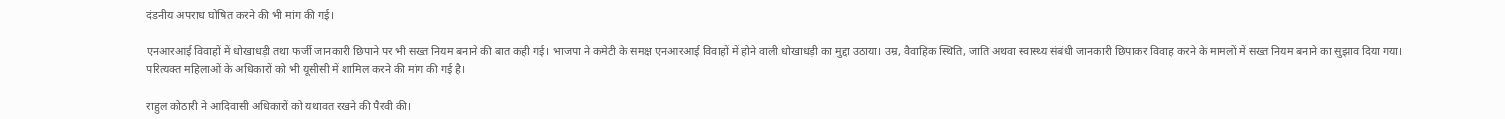दंडनीय अपराध घोषित करने की भी मांग की गई।

एनआरआई विवाहों में धोखाधड़ी तथा फर्जी जानकारी छिपाने पर भी सख्त नियम बनाने की बात कही गई। भाजपा ने कमेटी के समक्ष एनआरआई विवाहों में होने वाली धोखाधड़ी का मुद्दा उठाया। उम्र, वैवाहिक स्थिति, जाति अथवा स्वास्थ्य संबंधी जानकारी छिपाकर विवाह करने के मामलों में सख्त नियम बनाने का सुझाव दिया गया। परित्यक्त महिलाओं के अधिकारों को भी यूसीसी में शामिल करने की मांग की गई है।

राहुल कोठारी ने आदिवासी अधिकारों को यथावत रखने की पैरवी की।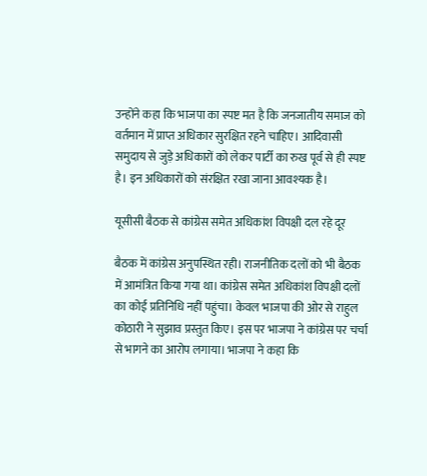उन्होंने कहा कि भाजपा का स्पष्ट मत है कि जनजातीय समाज को वर्तमान में प्राप्त अधिकार सुरक्षित रहने चाहिए। आदिवासी समुदाय से जुड़े अधिकारों को लेकर पार्टी का रुख पूर्व से ही स्पष्ट है। इन अधिकारों को संरक्षित रखा जाना आवश्यक है।

यूसीसी बैठक से कांग्रेस समेत अधिकांश विपक्षी दल रहे दूर

बैठक में कांग्रेस अनुपस्थित रही। राजनीतिक दलों को भी बैठक में आमंत्रित किया गया था। कांग्रेस समेत अधिकांश विपक्षी दलों का कोई प्रतिनिधि नहीं पहुंचा। केवल भाजपा की ओर से राहुल कोठारी ने सुझाव प्रस्तुत किए। इस पर भाजपा ने कांग्रेस पर चर्चा से भागने का आरोप लगाया। भाजपा ने कहा कि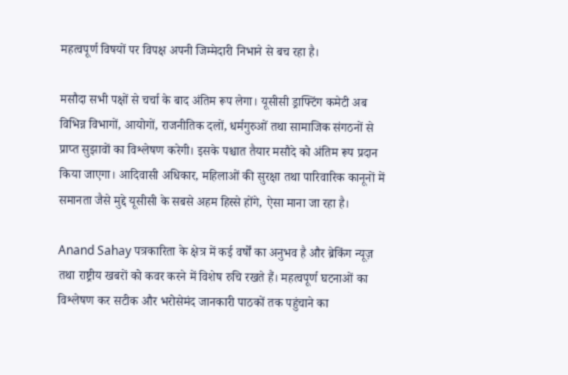महत्वपूर्ण विषयों पर विपक्ष अपनी जिम्मेदारी निभाने से बच रहा है।

मसौदा सभी पक्षों से चर्चा के बाद अंतिम रूप लेगा। यूसीसी ड्राफ्टिंग कमेटी अब विभिन्न विभागों, आयोगों, राजनीतिक दलों, धर्मगुरुओं तथा सामाजिक संगठनों से प्राप्त सुझावों का विश्लेषण करेगी। इसके पश्चात तैयार मसौदे को अंतिम रूप प्रदान किया जाएगा। आदिवासी अधिकार, महिलाओं की सुरक्षा तथा पारिवारिक कानूनों में समानता जैसे मुद्दे यूसीसी के सबसे अहम हिस्से होंगे, ऐसा माना जा रहा है।

Anand Sahay पत्रकारिता के क्षेत्र में कई वर्षों का अनुभव है और ब्रेकिंग न्यूज़ तथा राष्ट्रीय खबरों को कवर करने में विशेष रुचि रखते हैं। महत्वपूर्ण घटनाओं का विश्लेषण कर सटीक और भरोसेमंद जानकारी पाठकों तक पहुंचाने का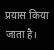प्रयास किया जाता है।